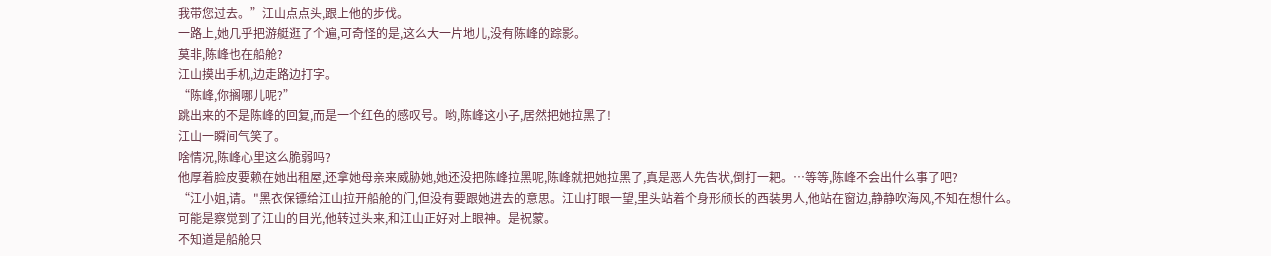我带您过去。”江山点点头,跟上他的步伐。
一路上,她几乎把游艇逛了个遍,可奇怪的是,这么大一片地儿,没有陈峰的踪影。
莫非,陈峰也在船舱?
江山摸出手机,边走路边打字。
“陈峰,你搁哪儿呢?”
跳出来的不是陈峰的回复,而是一个红色的感叹号。哟,陈峰这小子,居然把她拉黑了!
江山一瞬间气笑了。
啥情况,陈峰心里这么脆弱吗?
他厚着脸皮要赖在她出租屋,还拿她母亲来威胁她,她还没把陈峰拉黑呢,陈峰就把她拉黑了,真是恶人先告状,倒打一耙。…等等,陈峰不会出什么事了吧?
“江小姐,请。"黑衣保镖给江山拉开船舱的门,但没有要跟她进去的意思。江山打眼一望,里头站着个身形颀长的西装男人,他站在窗边,静静吹海风,不知在想什么。
可能是察觉到了江山的目光,他转过头来,和江山正好对上眼神。是祝蒙。
不知道是船舱只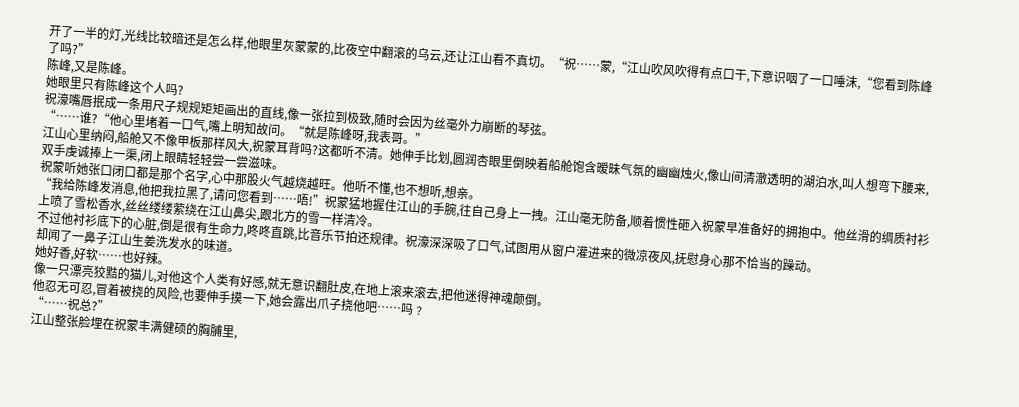开了一半的灯,光线比较暗还是怎么样,他眼里灰蒙蒙的,比夜空中翻滚的乌云,还让江山看不真切。“祝……蒙,“江山吹风吹得有点口干,下意识咽了一口唾沫,“您看到陈峰了吗?”
陈峰,又是陈峰。
她眼里只有陈峰这个人吗?
祝濠嘴唇抿成一条用尺子规规矩矩画出的直线,像一张拉到极致,随时会因为丝毫外力崩断的琴弦。
“……谁?“他心里堵着一口气,嘴上明知故问。“就是陈峰呀,我表哥。”
江山心里纳闷,船舱又不像甲板那样风大,祝蒙耳背吗?这都听不清。她伸手比划,圆润杏眼里倒映着船舱饱含暧昧气氛的幽幽烛火,像山间清澈透明的湖泊水,叫人想弯下腰来,双手虔诚捧上一渠,闭上眼睛轻轻尝一尝滋味。
祝蒙听她张口闭口都是那个名字,心中那股火气越烧越旺。他听不懂,也不想听,想亲。
“我给陈峰发消息,他把我拉黑了,请问您看到……唔!”祝蒙猛地握住江山的手腕,往自己身上一拽。江山毫无防备,顺着惯性砸入祝蒙早准备好的拥抱中。他丝滑的绸质衬衫上喷了雪松香水,丝丝缕缕萦绕在江山鼻尖,跟北方的雪一样清冷。
不过他衬衫底下的心脏,倒是很有生命力,咚咚直跳,比音乐节拍还规律。祝濠深深吸了口气,试图用从窗户灌进来的微凉夜风,抚慰身心那不恰当的躁动。
却闻了一鼻子江山生姜洗发水的味道。
她好香,好软……也好辣。
像一只漂亮狡黠的猫儿,对他这个人类有好感,就无意识翻肚皮,在地上滚来滚去,把他迷得神魂颠倒。
他忍无可忍,冒着被挠的风险,也要伸手摸一下,她会露出爪子挠他吧……吗﹖
“……祝总?”
江山整张脸埋在祝蒙丰满健硕的胸脯里,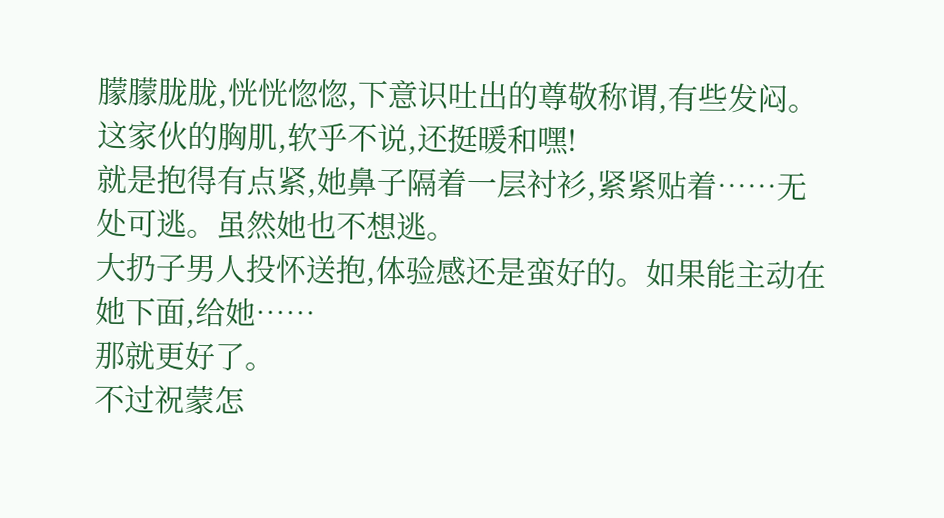朦朦胧胧,恍恍惚惚,下意识吐出的尊敬称谓,有些发闷。
这家伙的胸肌,软乎不说,还挺暖和嘿!
就是抱得有点紧,她鼻子隔着一层衬衫,紧紧贴着……无处可逃。虽然她也不想逃。
大扔子男人投怀送抱,体验感还是蛮好的。如果能主动在她下面,给她……
那就更好了。
不过祝蒙怎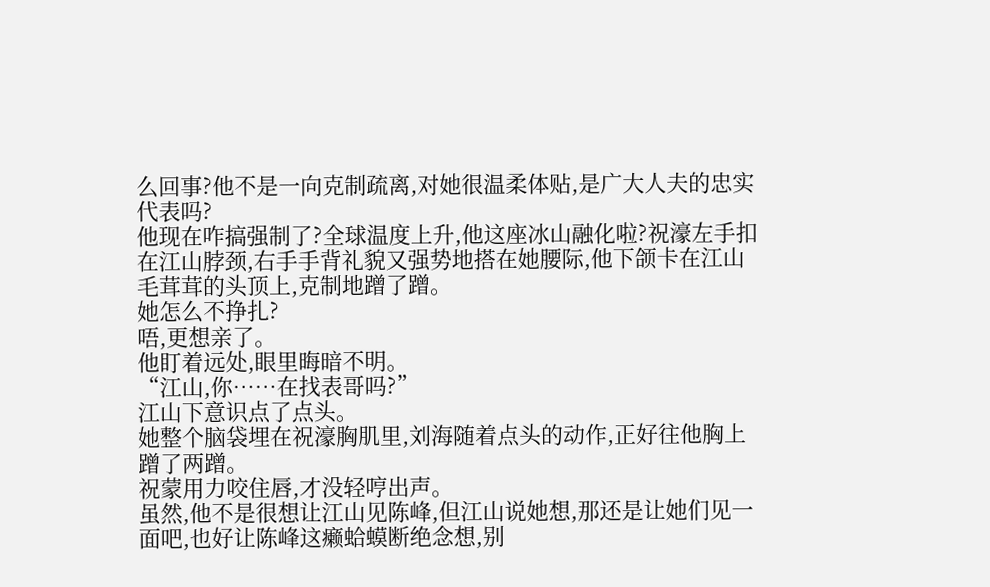么回事?他不是一向克制疏离,对她很温柔体贴,是广大人夫的忠实代表吗?
他现在咋搞强制了?全球温度上升,他这座冰山融化啦?祝濠左手扣在江山脖颈,右手手背礼貌又强势地搭在她腰际,他下颌卡在江山毛茸茸的头顶上,克制地蹭了蹭。
她怎么不挣扎?
唔,更想亲了。
他盯着远处,眼里晦暗不明。
“江山,你……在找表哥吗?”
江山下意识点了点头。
她整个脑袋埋在祝濠胸肌里,刘海随着点头的动作,正好往他胸上蹭了两蹭。
祝蒙用力咬住唇,才没轻哼出声。
虽然,他不是很想让江山见陈峰,但江山说她想,那还是让她们见一面吧,也好让陈峰这癞蛤蟆断绝念想,别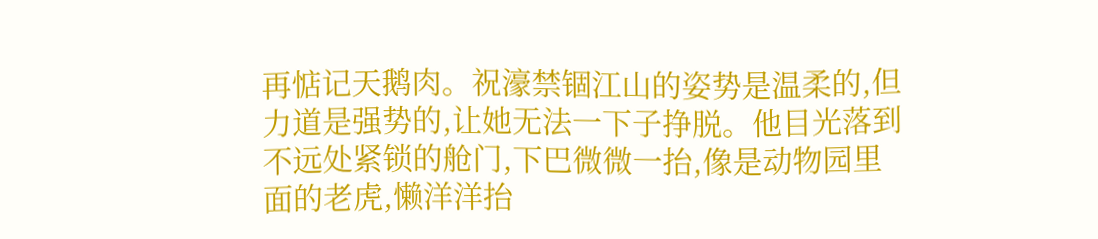再惦记天鹅肉。祝濠禁锢江山的姿势是温柔的,但力道是强势的,让她无法一下子挣脱。他目光落到不远处紧锁的舱门,下巴微微一抬,像是动物园里面的老虎,懒洋洋抬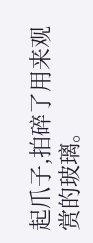起爪子,拍碎了用来观赏的玻璃。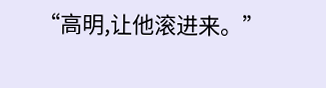“高明,让他滚进来。”